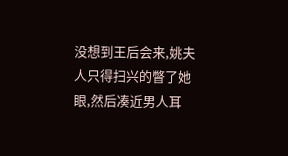没想到王后会来,姚夫人只得扫兴的瞥了她眼,然后凑近男人耳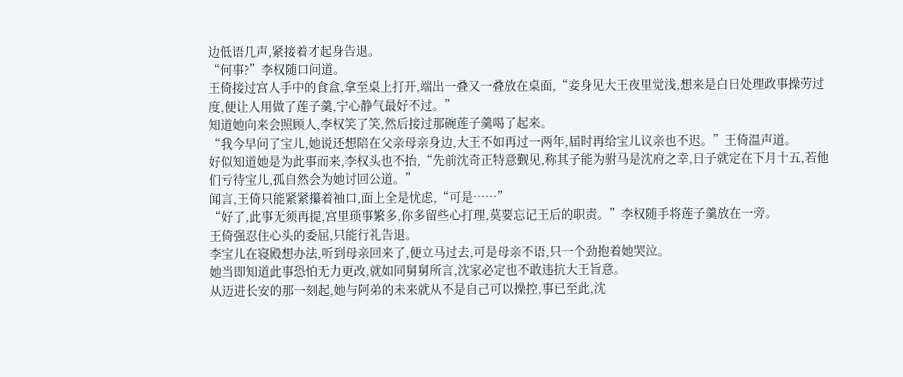边低语几声,紧接着才起身告退。
“何事?”李权随口问道。
王倚接过宫人手中的食盒,拿至桌上打开,端出一叠又一叠放在桌面,“妾身见大王夜里觉浅,想来是白日处理政事操劳过度,便让人用做了莲子羹,宁心静气最好不过。”
知道她向来会照顾人,李权笑了笑,然后接过那碗莲子羹喝了起来。
“我今早问了宝儿,她说还想陪在父亲母亲身边,大王不如再过一两年,届时再给宝儿议亲也不迟。”王倚温声道。
好似知道她是为此事而来,李权头也不抬,“先前沈奇正特意觐见,称其子能为驸马是沈府之幸,日子就定在下月十五,若他们亏待宝儿,孤自然会为她讨回公道。”
闻言,王倚只能紧紧攥着袖口,面上全是忧虑,“可是……”
“好了,此事无须再提,宫里琐事繁多,你多留些心打理,莫要忘记王后的职责。”李权随手将莲子羹放在一旁。
王倚强忍住心头的委屈,只能行礼告退。
李宝儿在寝殿想办法,听到母亲回来了,便立马过去,可是母亲不语,只一个劲抱着她哭泣。
她当即知道此事恐怕无力更改,就如同舅舅所言,沈家必定也不敢违抗大王旨意。
从迈进长安的那一刻起,她与阿弟的未来就从不是自己可以操控,事已至此,沈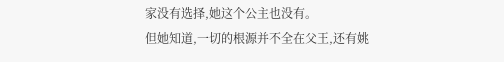家没有选择,她这个公主也没有。
但她知道,一切的根源并不全在父王,还有姚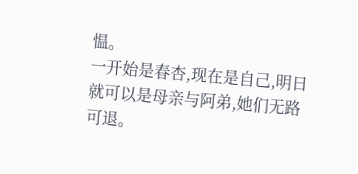愠。
一开始是春杏,现在是自己,明日就可以是母亲与阿弟,她们无路可退。